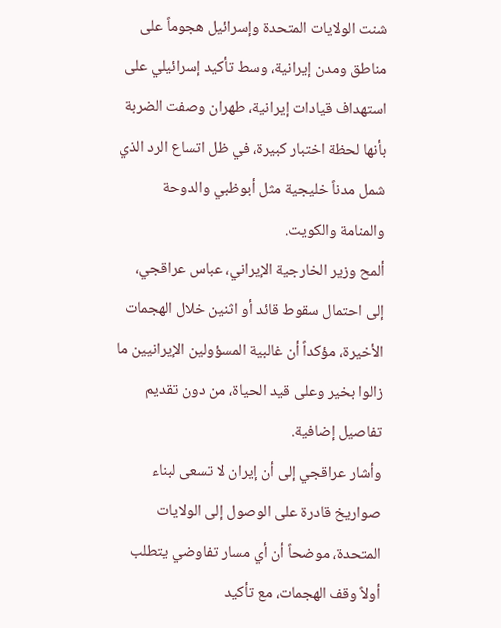شنت الولايات المتحدة وإسرائيل هجوماً على مناطق ومدن إيرانية، وسط تأكيد إسرائيلي على استهداف قيادات إيرانية، طهران وصفت الضربة بأنها لحظة اختبار كبيرة، في ظل اتساع الرد الذي شمل مدناً خليجية مثل أبوظبي والدوحة والمنامة والكويت.
ألمح وزير الخارجية الإيراني، عباس عراقجي، إلى احتمال سقوط قائد أو اثنين خلال الهجمات الأخيرة، مؤكداً أن غالبية المسؤولين الإيرانيين ما زالوا بخير وعلى قيد الحياة، من دون تقديم تفاصيل إضافية.
وأشار عراقجي إلى أن إيران لا تسعى لبناء صواريخ قادرة على الوصول إلى الولايات المتحدة، موضحاً أن أي مسار تفاوضي يتطلب أولاً وقف الهجمات، مع تأكيد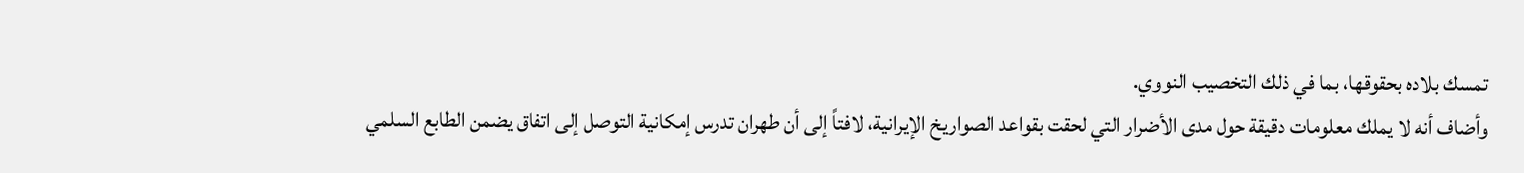تمسك بلاده بحقوقها، بما في ذلك التخصيب النووي.
وأضاف أنه لا يملك معلومات دقيقة حول مدى الأضرار التي لحقت بقواعد الصواريخ الإيرانية، لافتاً إلى أن طهران تدرس إمكانية التوصل إلى اتفاق يضمن الطابع السلمي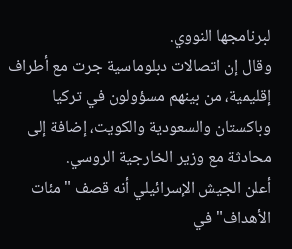لبرنامجها النووي.
وقال إن اتصالات دبلوماسية جرت مع أطراف إقليمية، من بينهم مسؤولون في تركيا وباكستان والسعودية والكويت، إضافة إلى محادثة مع وزير الخارجية الروسي.
أعلن الجيش الإسرائيلي أنه قصف "مئات الأهداف" في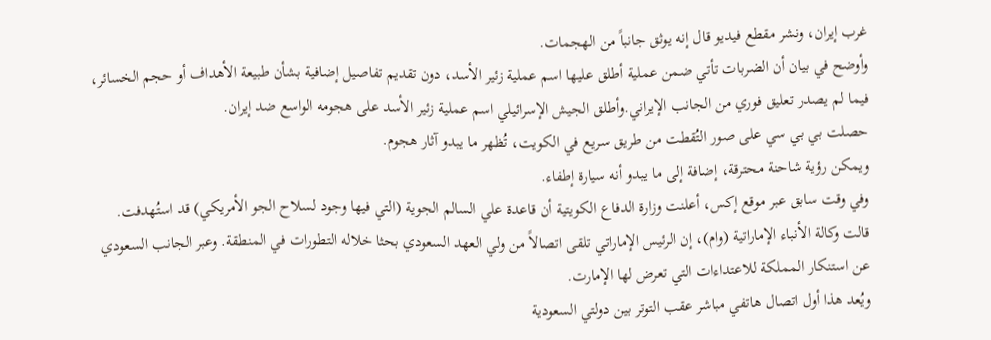غرب إيران، ونشر مقطع فيديو قال إنه يوثق جانباً من الهجمات.
وأوضح في بيان أن الضربات تأتي ضمن عملية أطلق عليها اسم عملية زئير الأسد، دون تقديم تفاصيل إضافية بشأن طبيعة الأهداف أو حجم الخسائر، فيما لم يصدر تعليق فوري من الجانب الإيراني.وأطلق الجيش الإسرائيلي اسم عملية زئير الأسد على هجومه الواسع ضد إيران.
حصلت بي بي سي على صور التُقطت من طريق سريع في الكويت، تُظهر ما يبدو آثار هجوم.
ويمكن رؤية شاحنة محترقة، إضافة إلى ما يبدو أنه سيارة إطفاء.
وفي وقت سابق عبر موقع إكس، أعلنت وزارة الدفاع الكويتية أن قاعدة علي السالم الجوية (التي فيها وجود لسلاح الجو الأمريكي) قد استُهدفت.
قالت وكالة الأنباء الإماراتية (وام)، إن الرئيس الإماراتي تلقى اتصالاً من ولي العهد السعودي بحثا خلاله التطورات في المنطقة. وعبر الجانب السعودي عن استنكار المملكة للاعتداءات التي تعرض لها الإمارت.
ويُعد هذا أول اتصال هاتفي مباشر عقب التوتر بين دولتي السعودية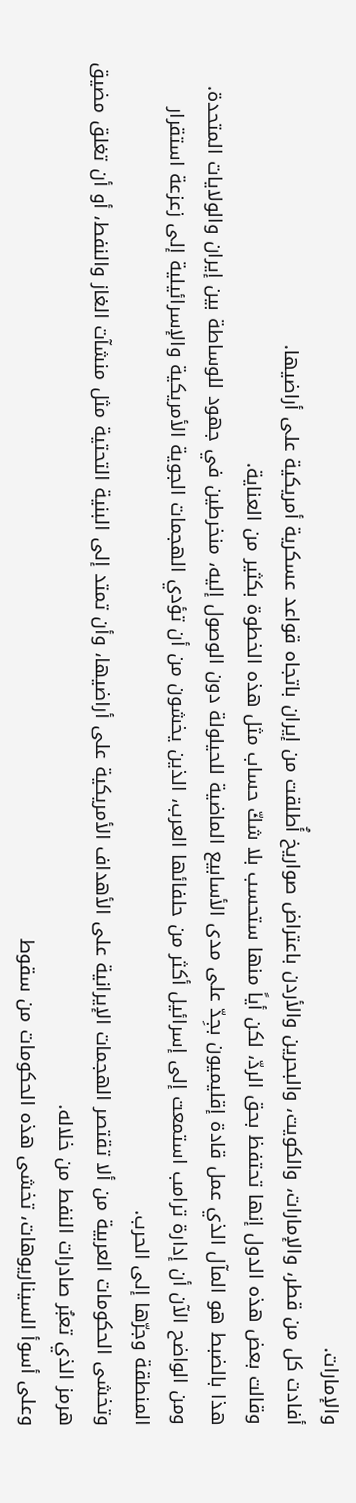والإمارات.
أفادت كل من قطر، والإمارات، والكويت، والبحرين والأردن باعتراض صواريخ أُطلقت من إيران باتجاه قواعد عسكرية أمريكية على أراضيها.
وقالت بعض هذه الدول إنها تحتفظ بحق الردّ، لكن أياً منها ستحسب بلا شكّ حساب مثل هذه الخطوة بكثير من العناية.
هذا بالضبط هو المآل الذي عمل قادة إقليميون بجِدّ على مدى الأسابيع الماضية للحيلولة دون الوصول إليه، منخرطين في جهود للوساطة بين إيران والولايات المتحدة.
ومن الواضح الآن أن إدارة ترامب استمعت إلى إسرائيل أكثر من حلفائها العرب، الذين يخشون من أن تؤدي الهجمات الجوية الأمريكية والإسرائيلية إلى زعزعة استقرار المنطقة وجرّها إلى الحرب.
وتخشى الحكومات العربية من ألا تقتصر الهجمات الإيرانية على الأهداف الأمريكية على أراضيها، وأن تمتد إلى البنية التحتية مثل منشآت الغاز والنفط، أو أن تغلق مضيق هرمز الذي تعبُر صادرات النفط من خلاله.
وعلى أسوأ السيناريوهات، تخشى هذه الحكومات من سقوط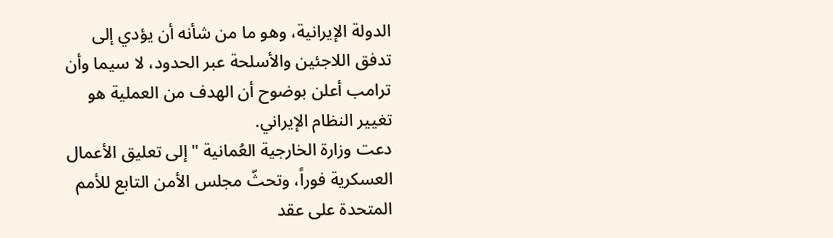الدولة الإيرانية، وهو ما من شأنه أن يؤدي إلى تدفق اللاجئين والأسلحة عبر الحدود، لا سيما وأن ترامب أعلن بوضوح أن الهدف من العملية هو تغيير النظام الإيراني.
دعت وزارة الخارجية العُمانية "إلى تعليق الأعمال العسكرية فوراً، وتحثّ مجلس الأمن التابع للأمم المتحدة على عقد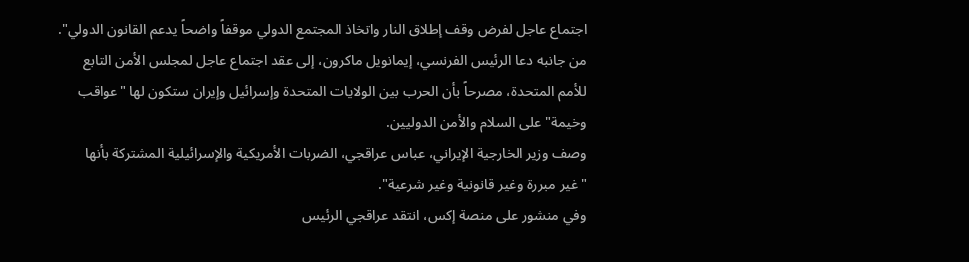اجتماع عاجل لفرض وقف إطلاق النار واتخاذ المجتمع الدولي موقفاً واضحاً يدعم القانون الدولي".
من جانبه دعا الرئيس الفرنسي، إيمانويل ماكرون، إلى عقد اجتماع عاجل لمجلس الأمن التابع للأمم المتحدة، مصرحاً بأن الحرب بين الولايات المتحدة وإسرائيل وإيران ستكون لها "عواقب وخيمة" على السلام والأمن الدوليين.
وصف وزير الخارجية الإيراني، عباس عراقجي، الضربات الأمريكية والإسرائيلية المشتركة بأنها "غير مبررة وغير قانونية وغير شرعية".
وفي منشور على منصة إكس، انتقد عراقجي الرئيس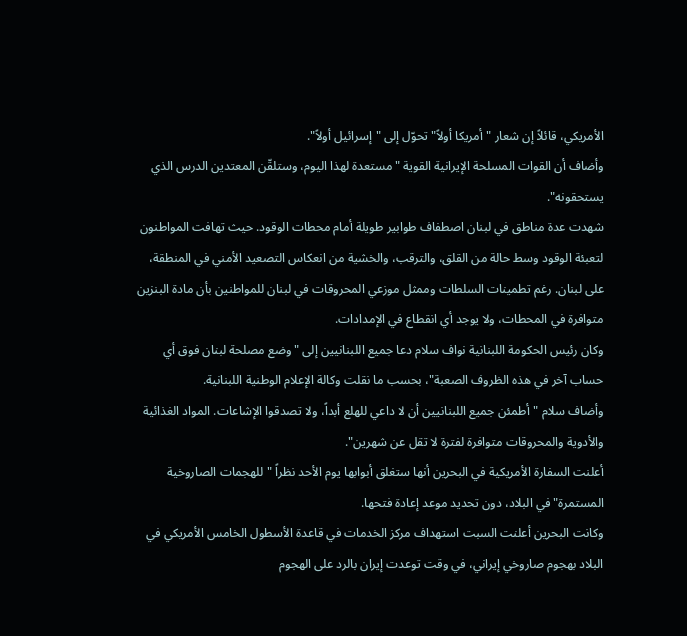الأمريكي، قائلاً إن شعار "أمريكا أولاً" تحوّل إلى "إسرائيل أولاً".
وأضاف أن القوات المسلحة الإيرانية القوية "مستعدة لهذا اليوم، وستلقّن المعتدين الدرس الذي يستحقونه".
شهدت عدة مناطق في لبنان اصطفاف طوابير طويلة أمام محطات الوقود. حيث تهافت المواطنون لتعبئة الوقود وسط حالة من القلق، والترقب، والخشية من انعكاس التصعيد الأمني في المنطقة، على لبنان. رغم تطمينات السلطات وممثل موزعي المحروقات في لبنان للمواطنين بأن مادة البنزين متوافرة في المحطات، ولا يوجد أي انقطاع في الإمدادات.
وكان رئيس الحكومة اللبنانية نواف سلام دعا جميع اللبنانيين إلى "وضع مصلحة لبنان فوق أي حساب آخر في هذه الظروف الصعبة"، بحسب ما نقلت وكالة الإعلام الوطنية اللبنانية.
وأضاف سلام "أطمئن جميع اللبنانيين أن لا داعي للهلع أبداً، ولا تصدقوا الإشاعات. المواد الغذائية والأدوية والمحروقات متوافرة لفترة لا تقل عن شهرين".
أعلنت السفارة الأمريكية في البحرين أنها ستغلق أبوابها يوم الأحد نظراً "للهجمات الصاروخية المستمرة" في البلاد، دون تحديد موعد إعادة فتحها.
وكانت البحرين أعلنت السبت استهداف مركز الخدمات في قاعدة الأسطول الخامس الأمريكي في البلاد بهجوم صاروخي إيراني، في وقت توعدت إيران بالرد على الهجوم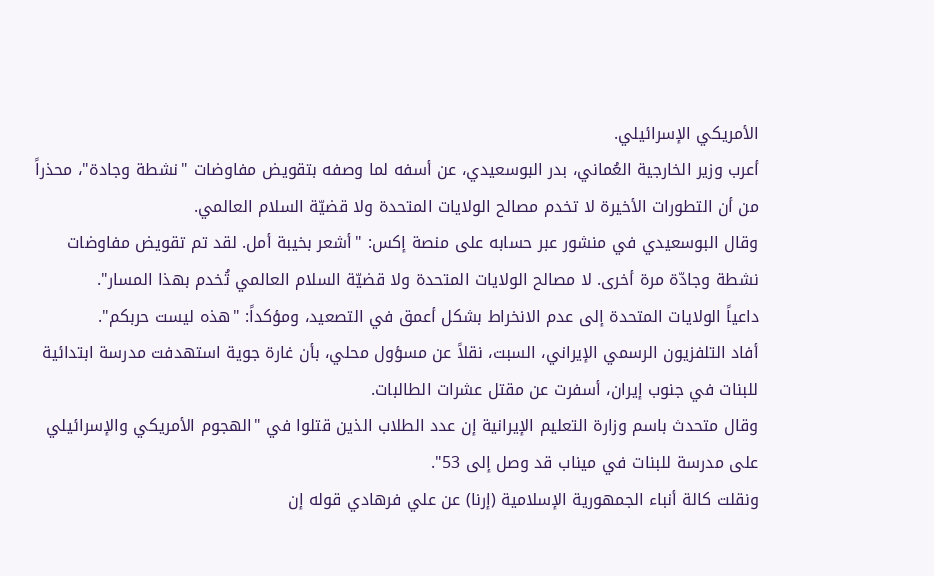الأمريكي الإسرائيلي.
أعرب وزير الخارجية العُماني، بدر البوسعيدي، عن أسفه لما وصفه بتقويض مفاوضات "نشطة وجادة"، محذراً من أن التطورات الأخيرة لا تخدم مصالح الولايات المتحدة ولا قضيّة السلام العالمي.
وقال البوسعيدي في منشور عبر حسابه على منصة إكس: "أشعر بخيبة أمل. لقد تم تقويض مفاوضات نشطة وجادّة مرة أخرى. لا مصالح الولايات المتحدة ولا قضيّة السلام العالمي تُخدم بهذا المسار".
داعياً الولايات المتحدة إلى عدم الانخراط بشكل أعمق في التصعيد، ومؤكداً: "هذه ليست حربكم".
أفاد التلفزيون الرسمي الإيراني، السبت، نقلاً عن مسؤول محلي، بأن غارة جوية استهدفت مدرسة ابتدائية للبنات في جنوب إيران، أسفرت عن مقتل عشرات الطالبات.
وقال متحدث باسم وزارة التعليم الإيرانية إن عدد الطلاب الذين قتلوا في "الهجوم الأمريكي والإسرائيلي على مدرسة للبنات في ميناب قد وصل إلى 53".
ونقلت كالة أنباء الجمهورية الإسلامية (إرنا) عن علي فرهادي قوله إن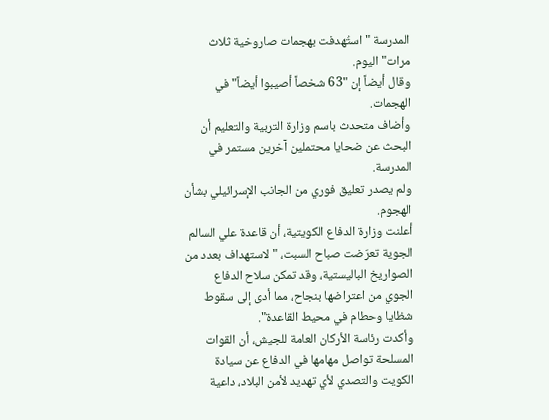المدرسة "استُهدفت بهجمات صاروخية ثلاث مرات" اليوم.
وقال أيضاً إن "63 شخصاً أصيبوا أيضاً" في الهجمات.
وأضاف متحدث باسم وزارة التربية والتعليم أن البحث عن ضحايا محتملين آخرين مستمر في المدرسة.
ولم يصدر تعليق فوري من الجانب الإسرائيلي بشأن الهجوم.
أعلنت وزارة الدفاع الكويتية، أن قاعدة علي السالم الجوية تعرّضت صباح السبت، "لاستهداف بعدد من الصواريخ الباليستية، وقد تمكن سلاح الدفاع الجوي من اعتراضها بنجاح، مما أدى إلى سقوط شظايا وحطام في محيط القاعدة".
وأكدت رئاسة الأركان العامة للجيش، أن القوات المسلحة تواصل مهامها في الدفاع عن سيادة الكويت والتصدي لأي تهديد لأمن البلاد، داعية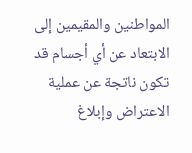المواطنين والمقيمين إلى الابتعاد عن أي أجسام قد تكون ناتجة عن عملية الاعتراض وإبلاغ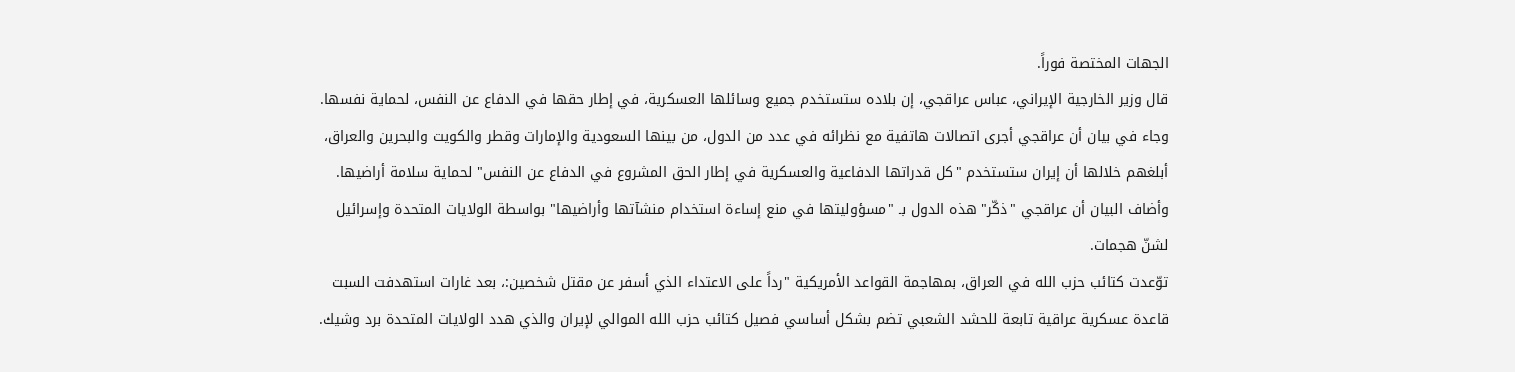الجهات المختصة فوراً.
قال وزير الخارجية الإيراني، عباس عراقجي، إن بلاده ستستخدم جميع وسائلها العسكرية، في إطار حقها في الدفاع عن النفس، لحماية نفسها.
وجاء في بيان أن عراقجي أجرى اتصالات هاتفية مع نظرائه في عدد من الدول، من بينها السعودية والإمارات وقطر والكويت والبحرين والعراق، أبلغهم خلالها أن إيران ستستخدم "كل قدراتها الدفاعية والعسكرية في إطار الحق المشروع في الدفاع عن النفس" لحماية سلامة أراضيها.
وأضاف البيان أن عراقجي "ذكّر" هذه الدول بـ "مسؤوليتها في منع إساءة استخدام منشآتها وأراضيها" بواسطة الولايات المتحدة وإسرائيل لشنّ هجمات.
توّعدت كتائب حزب الله في العراق، بمهاجمة القواعد الأمريكية "رداً على الاعتداء الذي أسفر عن مقتل شخصين:، بعد غارات استهدفت السبت قاعدة عسكرية عراقية تابعة للحشد الشعبي تضم بشكل أساسي فصيل كتائب حزب الله الموالي لإيران والذي هدد الولايات المتحدة برد وشيك.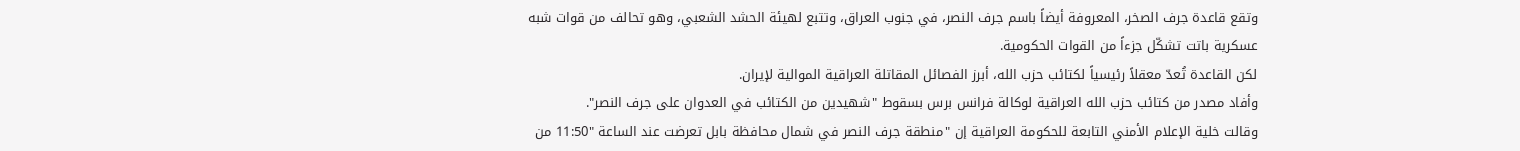وتقع قاعدة جرف الصخر، المعروفة أيضاً باسم جرف النصر، في جنوب العراق، وتتبع لهيئة الحشد الشعبي، وهو تحالف من قوات شبه عسكرية باتت تشكّل جزءاً من القوات الحكومية.
لكن القاعدة تُعدّ معقلاً رئيسياً لكتائب حزب الله، أبرز الفصائل المقاتلة العراقية الموالية لإيران.
وأفاد مصدر من كتائب حزب الله العراقية لوكالة فرانس برس بسقوط "شهيدين من الكتائب في العدوان على جرف النصر".
وقالت خلية الإعلام الأمني التابعة للحكومة العراقية إن "منطقة جرف النصر في شمال محافظة بابل تعرضت عند الساعة "11:50 من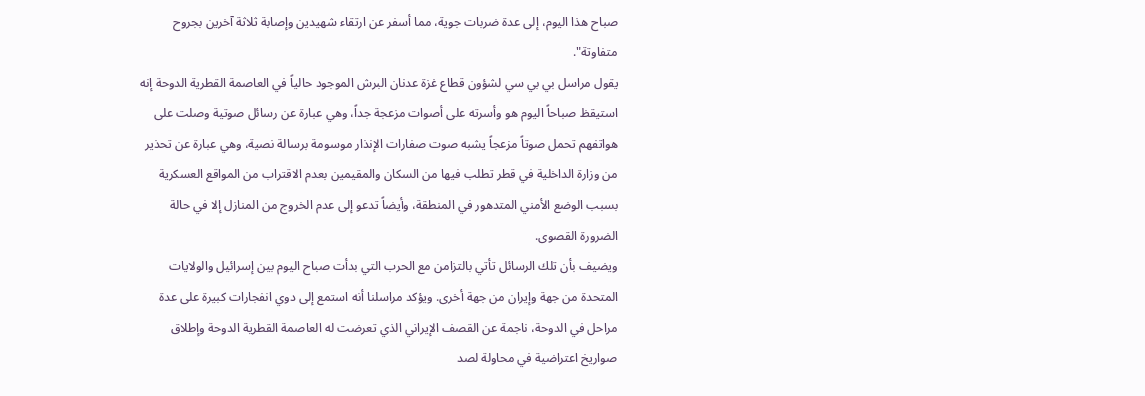صباح هذا اليوم، إلى عدة ضربات جوية، مما أسفر عن ارتقاء شهيدين وإصابة ثلاثة آخرين بجروح متفاوتة".
يقول مراسل بي بي سي لشؤون قطاع غزة عدنان البرش الموجود حالياً في العاصمة القطرية الدوحة إنه استيقظ صباحاً اليوم هو وأسرته على أصوات مزعجة جداً، وهي عبارة عن رسائل صوتية وصلت على هواتفهم تحمل صوتاً مزعجاً يشبه صوت صفارات الإنذار موسومة برسالة نصية، وهي عبارة عن تحذير من وزارة الداخلية في قطر تطلب فيها من السكان والمقيمين بعدم الاقتراب من المواقع العسكرية بسبب الوضع الأمني المتدهور في المنطقة، وأيضاً تدعو إلى عدم الخروج من المنازل إلا في حالة الضرورة القصوى.
ويضيف بأن تلك الرسائل تأتي بالتزامن مع الحرب التي بدأت صباح اليوم بين إسرائيل والولايات المتحدة من جهة وإيران من جهة أخرى. ويؤكد مراسلنا أنه استمع إلى دوي انفجارات كبيرة على عدة مراحل في الدوحة، ناجمة عن القصف الإيراني الذي تعرضت له العاصمة القطرية الدوحة وإطلاق صواريخ اعتراضية في محاولة لصد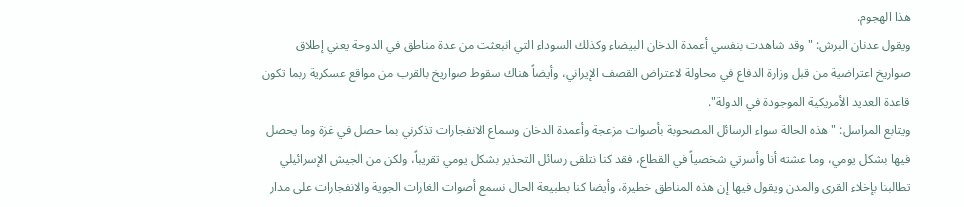هذا الهجوم.
ويقول عدنان البرش: "وقد شاهدت بنفسي أعمدة الدخان البيضاء وكذلك السوداء التي انبعثت من عدة مناطق في الدوحة يعني إطلاق صواريخ اعتراضية من قبل وزارة الدفاع في محاولة لاعتراض القصف الإيراني، وأيضاً هناك سقوط صواريخ بالقرب من مواقع عسكرية ربما تكون قاعدة العديد الأمريكية الموجودة في الدولة".
ويتابع المراسل: "هذه الحالة سواء الرسائل المصحوبة بأصوات مزعجة وأعمدة الدخان وسماع الانفجارات تذكرني بما حصل في غزة وما يحصل فيها بشكل يومي، وما عشته أنا وأسرتي شخصياً في القطاع، فقد كنا نتلقى رسائل التحذير بشكل يومي تقريباً، ولكن من الجيش الإسرائيلي تطالبنا بإخلاء القرى والمدن ويقول فيها إن هذه المناطق خطيرة، وأيضا كنا بطبيعة الحال نسمع أصوات الغارات الجوية والانفجارات على مدار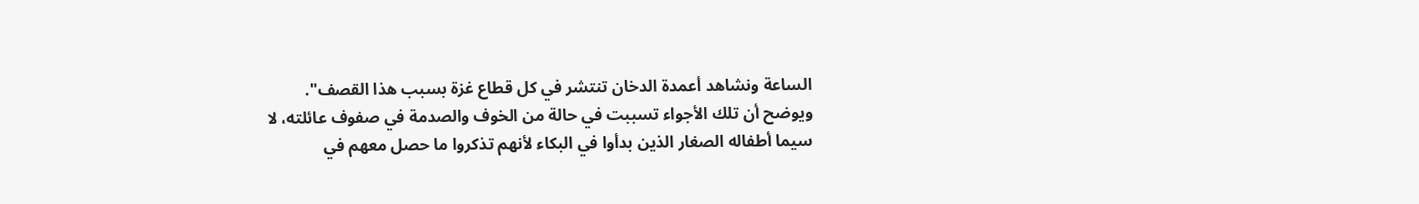الساعة ونشاهد أعمدة الدخان تنتشر في كل قطاع غزة بسبب هذا القصف".
ويوضح أن تلك الأجواء تسببت في حالة من الخوف والصدمة في صفوف عائلته، لا سيما أطفاله الصغار الذين بدأوا في البكاء لأنهم تذكروا ما حصل معهم في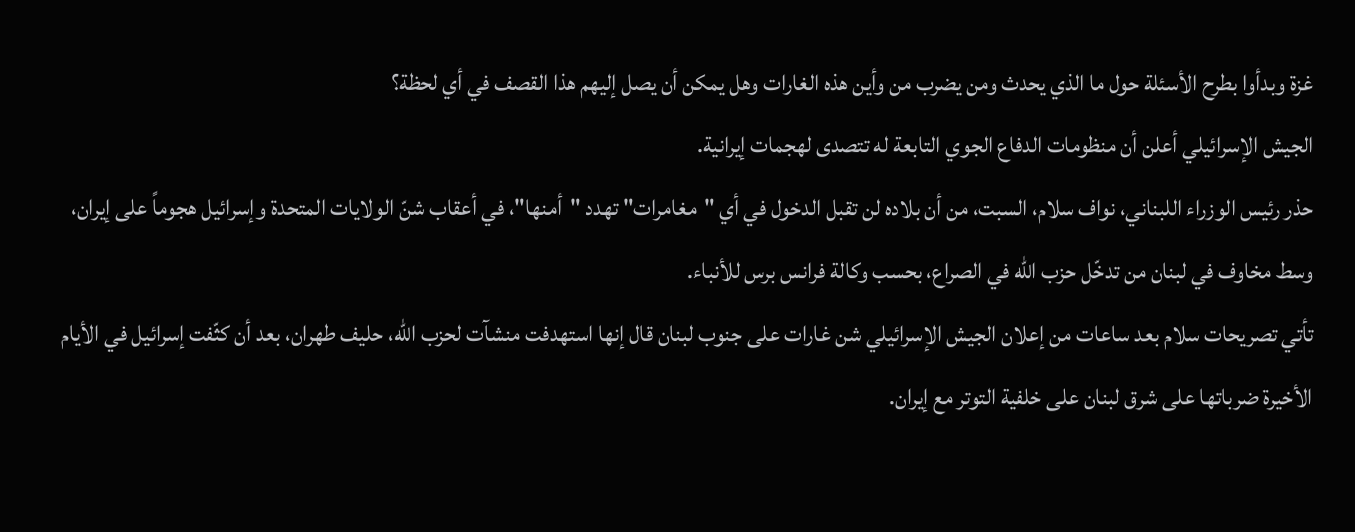غزة وبدأوا بطرح الأسئلة حول ما الذي يحدث ومن يضرب من وأين هذه الغارات وهل يمكن أن يصل إليهم هذا القصف في أي لحظة؟
الجيش الإسرائيلي أعلن أن منظومات الدفاع الجوي التابعة له تتصدى لهجمات إيرانية.
حذر رئيس الوزراء اللبناني، نواف سلام، السبت، من أن بلاده لن تقبل الدخول في أي "مغامرات" تهدد "أمنها"، في أعقاب شنّ الولايات المتحدة وإسرائيل هجوماً على إيران، وسط مخاوف في لبنان من تدخّل حزب الله في الصراع، بحسب وكالة فرانس برس للأنباء.
تأتي تصريحات سلام بعد ساعات من إعلان الجيش الإسرائيلي شن غارات على جنوب لبنان قال إنها استهدفت منشآت لحزب الله، حليف طهران، بعد أن كثّفت إسرائيل في الأيام الأخيرة ضرباتها على شرق لبنان على خلفية التوتر مع إيران.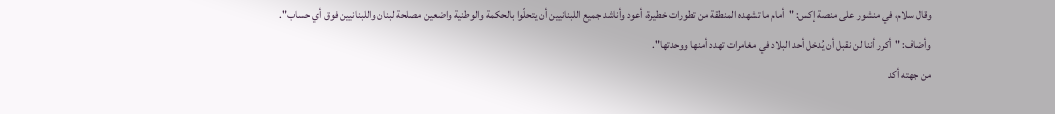وقال سلام، في منشور على منصة إكس: "أمام ما تشهده المنطقة من تطورات خطيرة، أعود وأناشد جميع اللبنانيين أن يتحلّوا بالحكمة والوطنية واضعين مصلحة لبنان واللبنانيين فوق أي حساب".
وأضاف: "أكرر أننا لن نقبل أن يُدخل أحد البلاد في مغامرات تهدد أمنها ووحدتها".
من جهته أكد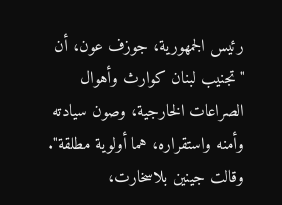رئيس الجمهورية، جوزف عون، أن "تجنيب لبنان كوارث وأهوال الصراعات الخارجية، وصون سيادته وأمنه واستقراره، هما أولوية مطلقة".
وقالت جينين بلاسخارت،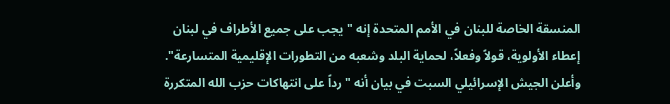المنسقة الخاصة للبنان في الأمم المتحدة إنه "يجب على جميع الأطراف في لبنان إعطاء الأولوية، قولاً وفعلاً، لحماية البلد وشعبه من التطورات الإقليمية المتسارعة".
وأعلن الجيش الإسرائيلي السبت في بيان أنه "رداً على انتهاكات حزب الله المتكررة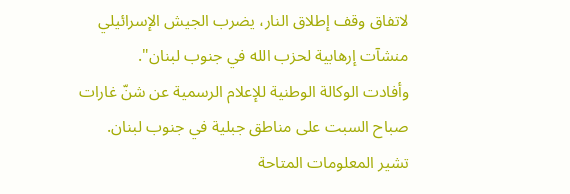لاتفاق وقف إطلاق النار، يضرب الجيش الإسرائيلي منشآت إرهابية لحزب الله في جنوب لبنان".
وأفادت الوكالة الوطنية للإعلام الرسمية عن شنّ غارات صباح السبت على مناطق جبلية في جنوب لبنان.
تشير المعلومات المتاحة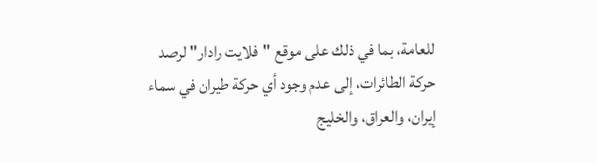للعامة، بما في ذلك على موقع "فلايت رادار" لرصد حركة الطائرات، إلى عدم وجود أي حركة طيران في سماء إيران، والعراق، والخليج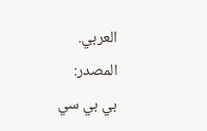العربي.
المصدر:
بي بي سي